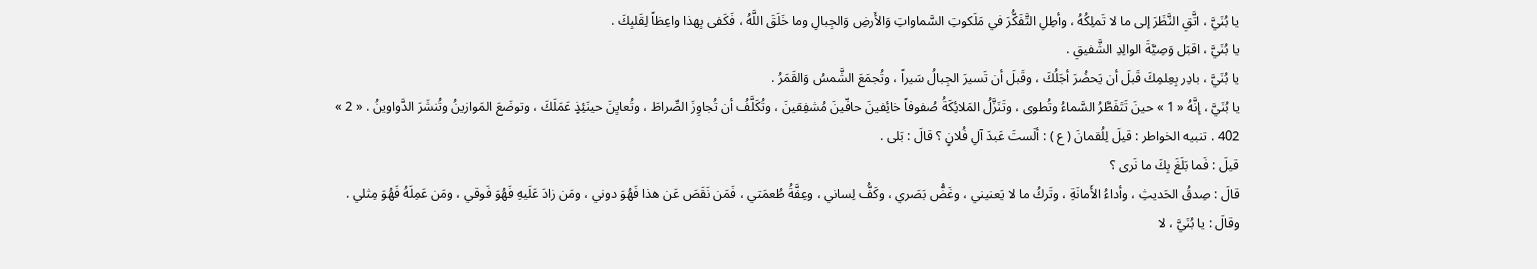يا بُنَيَّ ، اتَّقِ النَّظَرَ إلى ما لا تَملِكُهُ ، وأطِلِ التَّفَكُّرَ في مَلَكوتِ السَّماواتِ وَالأَرضِ وَالجِبالِ وما خَلَقَ اللَّهُ ، فَكَفى بِهذا واعِظاً لِقَلبِكَ .
يا بُنَيَّ ، اقبَل وَصِيَّةَ الوالِدِ الشَّفيقِ .
يا بُنَيَّ ، بادِر بِعِلمِكَ قَبلَ أن يَحضُرَ أجَلُكَ ، وقَبلَ أن تَسيرَ الجِبالُ سَيراً ، وتُجمَعَ الشَّمسُ وَالقَمَرُ .
يا بُنَيَّ ، إنَّهُ « 1 » حينَ تَتَفَطَّرُ السَّماءُ وتُطوى ، وتَنَزَّلُ المَلائِكَةُ صُفوفاً خائِفينَ حافّينَ مُشفِقينَ ، وتُكَلَّفُ أن تُجاوِزَ الصِّراطَ ، وتُعايِنَ حينَئِذٍ عَمَلَكَ ، وتوضَعَ المَوازينُ وتُنشَرَ الدَّواوينُ . « 2 »
402 . تنبيه الخواطر : قيلَ لِلُقمانَ ( ع ) : ألَستَ عَبدَ آلِ فُلانٍ ؟ قالَ : بَلى .
قيلَ : فَما بَلَغَ بِكَ ما نَرى ؟
قالَ : صِدقُ الحَديثِ ، وأداءُ الأَمانَةِ ، وتَركُ ما لا يَعنيني ، وغَضُّ بَصَري ، وكَفُّ لِساني ، وعِفَّةُ طُعمَتي ، فَمَن نَقَصَ عَن هذا فَهُوَ دوني ، ومَن زادَ عَلَيهِ فَهُوَ فَوقي ، ومَن عَمِلَهُ فَهُوَ مِثلي .
وقالَ : يا بُنَيَّ ، لا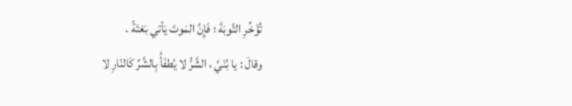تُؤَخِّرِ التَّوبَةَ ؛ فَإِنَّ المَوتَ يَأتي بَغتَةً .
وقالَ : يا بُنَيَّ ، الشَّرُّ لا يُطفَأُ بِالشَّرِّ كَالنّارِ لا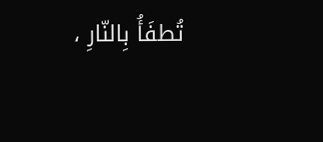تُطفَأُ بِالنّارِ ،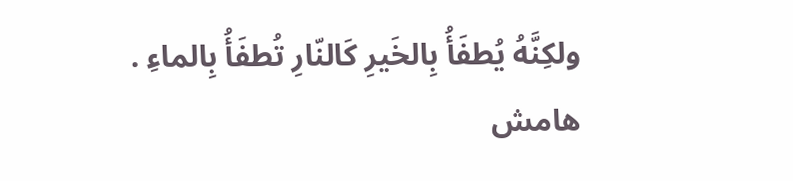ولكِنَّهُ يُطفَأُ بِالخَيرِ كَالنّارِ تُطفَأُ بِالماءِ .
هامش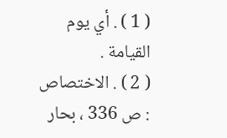( 1 ) . أي يوم القيامة .
( 2 ) . الاختصاص : ص 336 ، بحار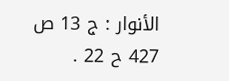الأنوار : ج 13 ص 427 ح 22 .